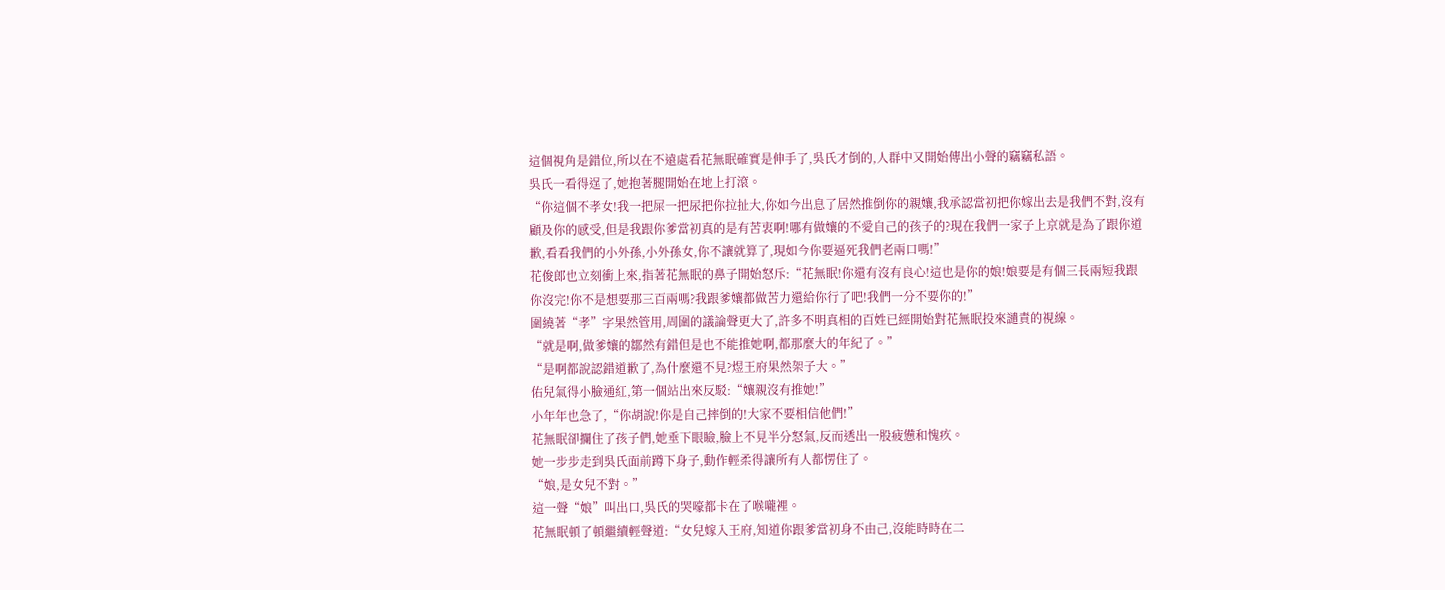這個視角是錯位,所以在不遠處看花無眠確實是伸手了,吳氏才倒的,人群中又開始傳出小聲的竊竊私語。
吳氏一看得逞了,她抱著腿開始在地上打滾。
“你這個不孝女!我一把屎一把尿把你拉扯大,你如今出息了居然推倒你的親孃,我承認當初把你嫁出去是我們不對,沒有顧及你的感受,但是我跟你爹當初真的是有苦衷啊!哪有做孃的不愛自己的孩子的?現在我們一家子上京就是為了跟你道歉,看看我們的小外孫,小外孫女,你不讓就算了,現如今你要逼死我們老兩口嗎!”
花俊郎也立刻衝上來,指著花無眠的鼻子開始怒斥:“花無眠!你還有沒有良心!這也是你的娘!娘要是有個三長兩短我跟你沒完!你不是想要那三百兩嗎?我跟爹孃都做苦力還給你行了吧!我們一分不要你的!”
圍繞著“孝”字果然管用,周圍的議論聲更大了,許多不明真相的百姓已經開始對花無眠投來譴責的視線。
“就是啊,做爹孃的鄒然有錯但是也不能推她啊,都那麼大的年紀了。”
“是啊都說認錯道歉了,為什麼還不見?煜王府果然架子大。”
佑兒氣得小臉通紅,第一個站出來反駁:“孃親沒有推她!”
小年年也急了,“你胡說!你是自己摔倒的!大家不要相信他們!”
花無眠卻攔住了孩子們,她垂下眼瞼,臉上不見半分怒氣,反而透出一股疲憊和愧疚。
她一步步走到吳氏面前蹲下身子,動作輕柔得讓所有人都愣住了。
“娘,是女兒不對。”
這一聲“娘”叫出口,吳氏的哭嚎都卡在了喉嚨裡。
花無眠頓了頓繼續輕聲道:“女兒嫁入王府,知道你跟爹當初身不由己,沒能時時在二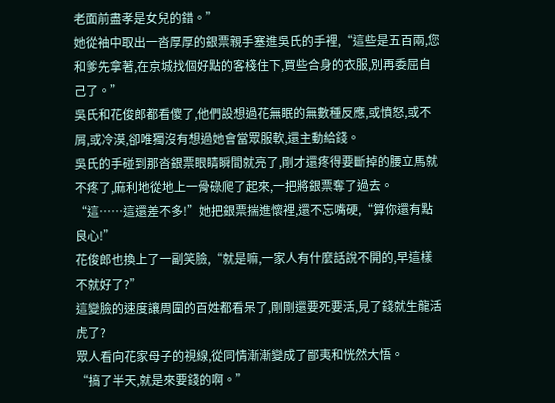老面前盡孝是女兒的錯。”
她從袖中取出一沓厚厚的銀票親手塞進吳氏的手裡,“這些是五百兩,您和爹先拿著,在京城找個好點的客棧住下,買些合身的衣服,別再委屈自己了。”
吳氏和花俊郎都看傻了,他們設想過花無眠的無數種反應,或憤怒,或不屑,或冷漠,卻唯獨沒有想過她會當眾服軟,還主動給錢。
吳氏的手碰到那沓銀票眼睛瞬間就亮了,剛才還疼得要斷掉的腰立馬就不疼了,麻利地從地上一骨碌爬了起來,一把將銀票奪了過去。
“這……這還差不多!”她把銀票揣進懷裡,還不忘嘴硬,“算你還有點良心!”
花俊郎也換上了一副笑臉,“就是嘛,一家人有什麼話說不開的,早這樣不就好了?”
這變臉的速度讓周圍的百姓都看呆了,剛剛還要死要活,見了錢就生龍活虎了?
眾人看向花家母子的視線,從同情漸漸變成了鄙夷和恍然大悟。
“搞了半天,就是來要錢的啊。”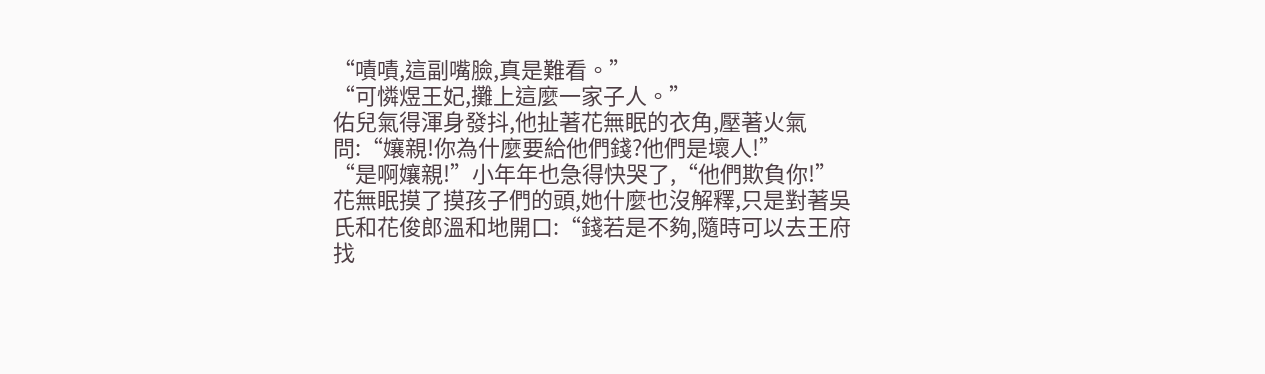“嘖嘖,這副嘴臉,真是難看。”
“可憐煜王妃,攤上這麼一家子人。”
佑兒氣得渾身發抖,他扯著花無眠的衣角,壓著火氣問:“孃親!你為什麼要給他們錢?他們是壞人!”
“是啊孃親!”小年年也急得快哭了,“他們欺負你!”
花無眠摸了摸孩子們的頭,她什麼也沒解釋,只是對著吳氏和花俊郎溫和地開口:“錢若是不夠,隨時可以去王府找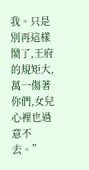我。只是別再這樣鬧了,王府的規矩大,萬一傷著你們,女兒心裡也過意不去。”